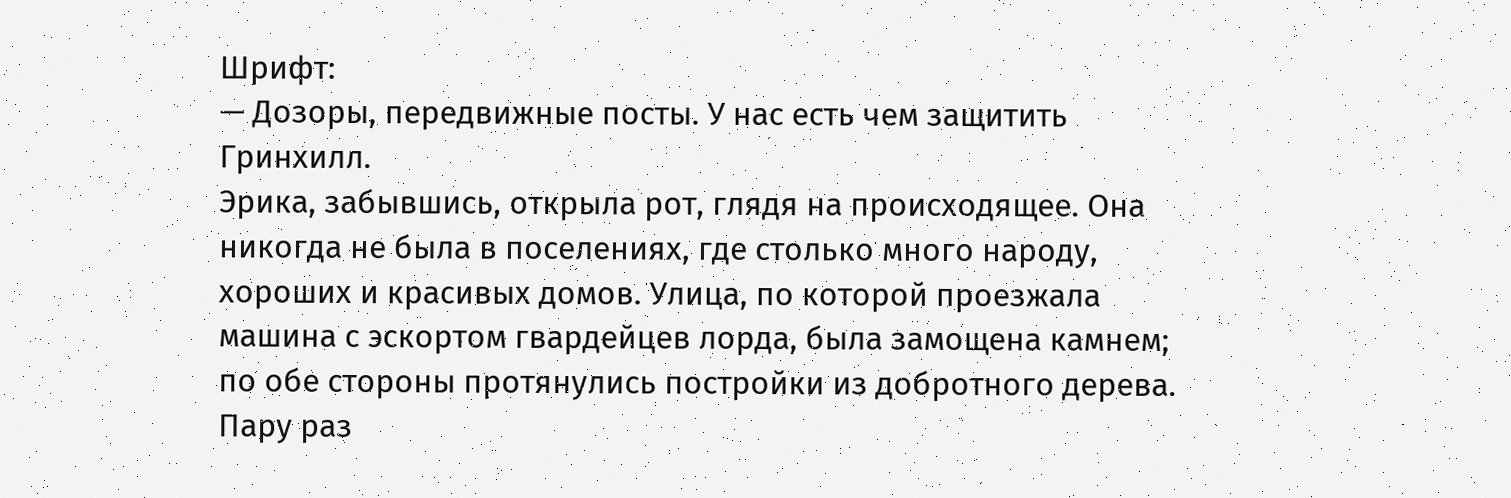Шрифт:
— Дозоры, передвижные посты. У нас есть чем защитить Гринхилл.
Эрика, забывшись, открыла рот, глядя на происходящее. Она никогда не была в поселениях, где столько много народу, хороших и красивых домов. Улица, по которой проезжала машина с эскортом гвардейцев лорда, была замощена камнем; по обе стороны протянулись постройки из добротного дерева. Пару раз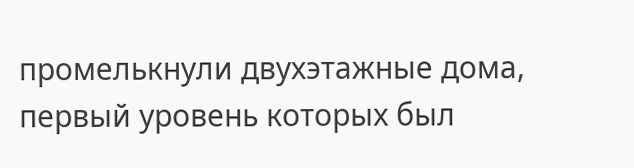промелькнули двухэтажные дома, первый уровень которых был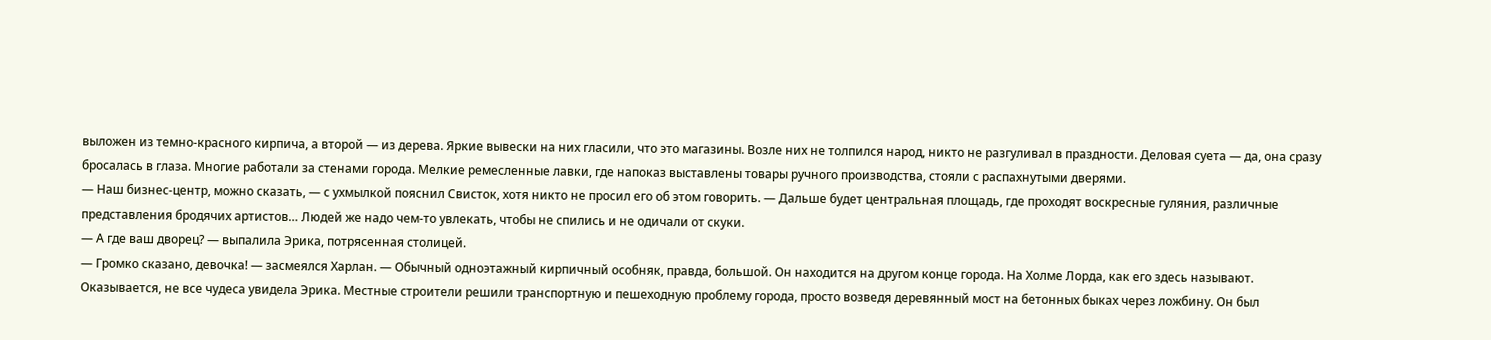выложен из темно-красного кирпича, а второй — из дерева. Яркие вывески на них гласили, что это магазины. Возле них не толпился народ, никто не разгуливал в праздности. Деловая суета — да, она сразу бросалась в глаза. Многие работали за стенами города. Мелкие ремесленные лавки, где напоказ выставлены товары ручного производства, стояли с распахнутыми дверями.
— Наш бизнес-центр, можно сказать, — с ухмылкой пояснил Свисток, хотя никто не просил его об этом говорить. — Дальше будет центральная площадь, где проходят воскресные гуляния, различные представления бродячих артистов… Людей же надо чем-то увлекать, чтобы не спились и не одичали от скуки.
— А где ваш дворец? — выпалила Эрика, потрясенная столицей.
— Громко сказано, девочка! — засмеялся Харлан. — Обычный одноэтажный кирпичный особняк, правда, большой. Он находится на другом конце города. На Холме Лорда, как его здесь называют.
Оказывается, не все чудеса увидела Эрика. Местные строители решили транспортную и пешеходную проблему города, просто возведя деревянный мост на бетонных быках через ложбину. Он был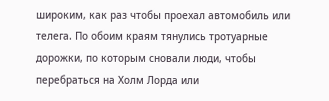широким, как раз чтобы проехал автомобиль или телега. По обоим краям тянулись тротуарные дорожки, по которым сновали люди, чтобы перебраться на Холм Лорда или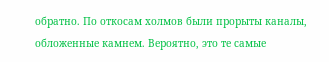обратно. По откосам холмов были прорыты каналы, обложенные камнем. Вероятно, это те самые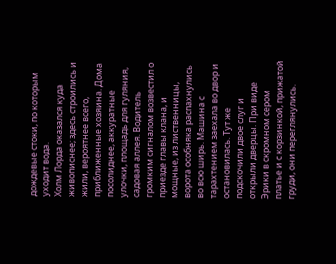дождевые стоки, по которым уходит вода.
Холм Лорда оказался куда живописнее; здесь строились и жили, вероятнее всего, приближенные хозяина. Дома посолиднее, аккуратные улочки, площадь для гуляния, садовая аллея. Водитель громким сигналом возвестил о приезде главы клана, и мощные, из лиственницы, ворота особняка распахнулись во всю ширь. Машина с тарахтением заехала во двор и остановилась. Тут же подскочили двое слуг и открыли дверцы. При виде Эрики в скромном сером платье и с корзинкой, прижатой груди, они переглянулись.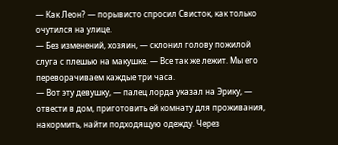— Как Леон? — порывисто спросил Свисток, как только очутился на улице.
— Без изменений, хозяин, — склонил голову пожилой слуга с плешью на макушке. — Все так же лежит. Мы его переворачиваем каждые три часа.
— Вот эту девушку, — палец лорда указал на Эрику, — отвести в дом, приготовить ей комнату для проживания, накормить, найти подходящую одежду. Через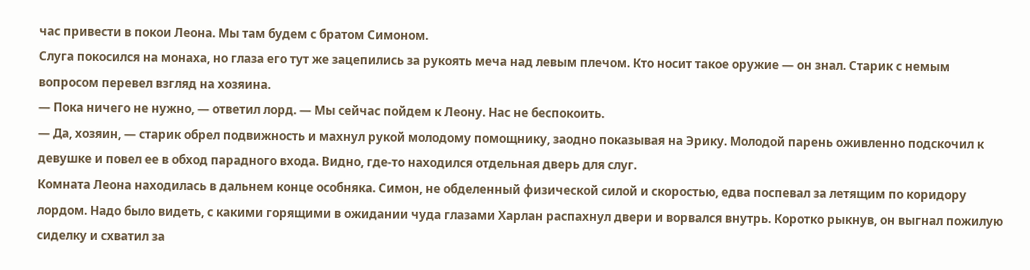час привести в покои Леона. Мы там будем с братом Симоном.
Слуга покосился на монаха, но глаза его тут же зацепились за рукоять меча над левым плечом. Кто носит такое оружие — он знал. Старик с немым вопросом перевел взгляд на хозяина.
— Пока ничего не нужно, — ответил лорд. — Мы сейчас пойдем к Леону. Нас не беспокоить.
— Да, хозяин, — старик обрел подвижность и махнул рукой молодому помощнику, заодно показывая на Эрику. Молодой парень оживленно подскочил к девушке и повел ее в обход парадного входа. Видно, где-то находился отдельная дверь для слуг.
Комната Леона находилась в дальнем конце особняка. Симон, не обделенный физической силой и скоростью, едва поспевал за летящим по коридору лордом. Надо было видеть, с какими горящими в ожидании чуда глазами Харлан распахнул двери и ворвался внутрь. Коротко рыкнув, он выгнал пожилую сиделку и схватил за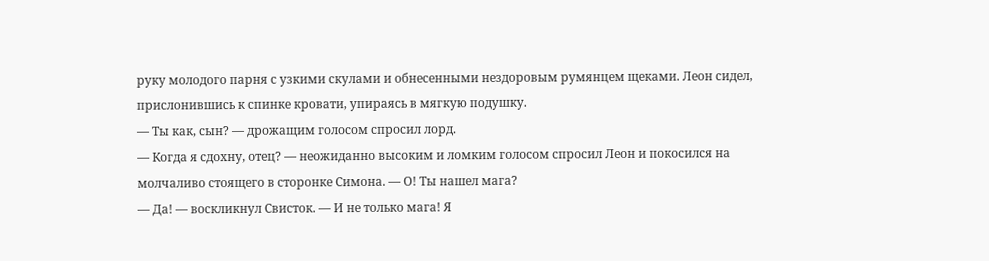руку молодого парня с узкими скулами и обнесенными нездоровым румянцем щеками. Леон сидел, прислонившись к спинке кровати, упираясь в мягкую подушку.
— Ты как, сын? — дрожащим голосом спросил лорд.
— Когда я сдохну, отец? — неожиданно высоким и ломким голосом спросил Леон и покосился на молчаливо стоящего в сторонке Симона. — О! Ты нашел мага?
— Да! — воскликнул Свисток. — И не только мага! Я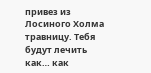привез из Лосиного Холма травницу. Тебя будут лечить как… как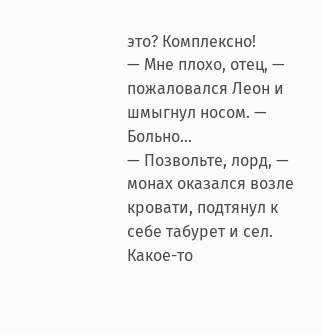это? Комплексно!
— Мне плохо, отец, — пожаловался Леон и шмыгнул носом. — Больно…
— Позвольте, лорд, — монах оказался возле кровати, подтянул к себе табурет и сел. Какое-то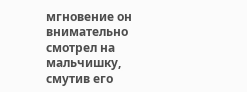мгновение он внимательно смотрел на мальчишку, смутив его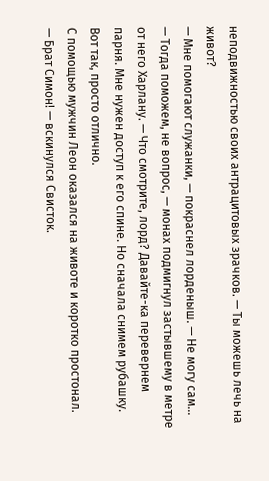неподвижностью своих антрацитовых зрачков. — Ты можешь лечь на живот?
— Мне помогают служанки, — покраснел лорденыш. — Не могу сам…
— Тогда поможем, не вопрос, — монах подмигнул застывшему в метре от него Харлану. — Что смотрите, лорд? Давайте-ка перевернем парня. Мне нужен доступ к его спине. Но сначала снимем рубашку. Вот так, просто отлично.
С помощью мужчин Леон оказался на животе и коротко простонал.
— Брат Симон! — вскинулся Свисток.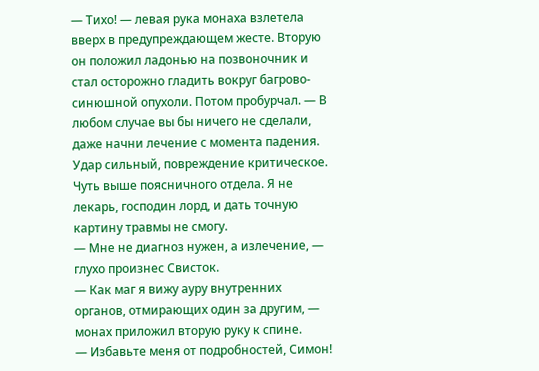— Тихо! — левая рука монаха взлетела вверх в предупреждающем жесте. Вторую он положил ладонью на позвоночник и стал осторожно гладить вокруг багрово-синюшной опухоли. Потом пробурчал. — В любом случае вы бы ничего не сделали, даже начни лечение с момента падения. Удар сильный, повреждение критическое. Чуть выше поясничного отдела. Я не лекарь, господин лорд, и дать точную картину травмы не смогу.
— Мне не диагноз нужен, а излечение, — глухо произнес Свисток.
— Как маг я вижу ауру внутренних органов, отмирающих один за другим, — монах приложил вторую руку к спине.
— Избавьте меня от подробностей, Симон!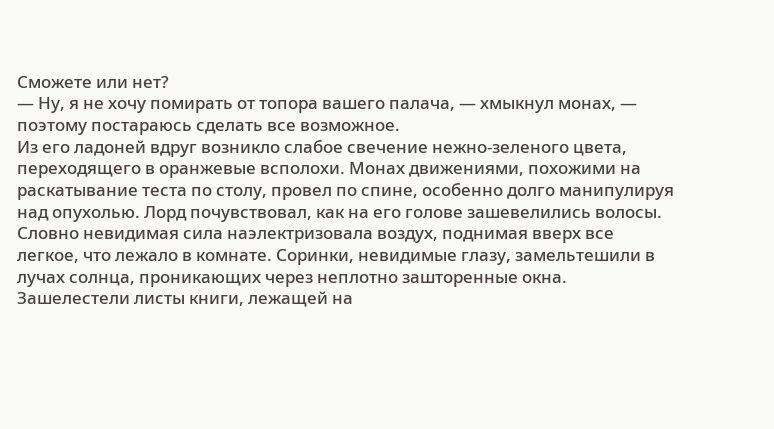Сможете или нет?
— Ну, я не хочу помирать от топора вашего палача, — хмыкнул монах, — поэтому постараюсь сделать все возможное.
Из его ладоней вдруг возникло слабое свечение нежно-зеленого цвета, переходящего в оранжевые всполохи. Монах движениями, похожими на раскатывание теста по столу, провел по спине, особенно долго манипулируя над опухолью. Лорд почувствовал, как на его голове зашевелились волосы. Словно невидимая сила наэлектризовала воздух, поднимая вверх все легкое, что лежало в комнате. Соринки, невидимые глазу, замельтешили в лучах солнца, проникающих через неплотно зашторенные окна. Зашелестели листы книги, лежащей на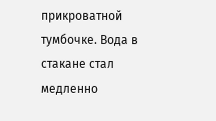прикроватной тумбочке. Вода в стакане стал медленно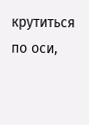крутиться по оси,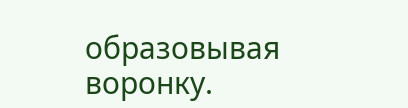образовывая воронку.